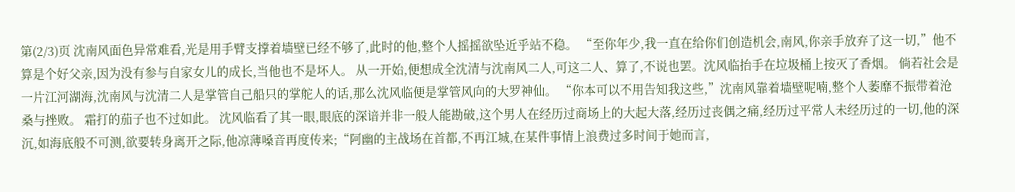第(2/3)页 沈南风面色异常难看,光是用手臂支撑着墙壁已经不够了,此时的他,整个人摇摇欲坠近乎站不稳。 “至你年少,我一直在给你们创造机会,南风,你亲手放弃了这一切,”他不算是个好父亲,因为没有参与自家女儿的成长,当他也不是坏人。 从一开始,便想成全沈清与沈南风二人,可这二人、算了,不说也罢。沈风临抬手在垃圾桶上按灭了香烟。 倘若社会是一片江河湖海,沈南风与沈清二人是掌管自己船只的掌舵人的话,那么沈风临便是掌管风向的大罗神仙。 “你本可以不用告知我这些,”沈南风靠着墙壁呢喃,整个人萎靡不振带着沧桑与挫败。 霜打的茄子也不过如此。 沈风临看了其一眼,眼底的深谙并非一般人能勘破,这个男人在经历过商场上的大起大落,经历过丧偶之痛,经历过平常人未经历过的一切,他的深沉,如海底般不可测,欲要转身离开之际,他凉薄嗓音再度传来;“阿幽的主战场在首都,不再江城,在某件事情上浪费过多时间于她而言,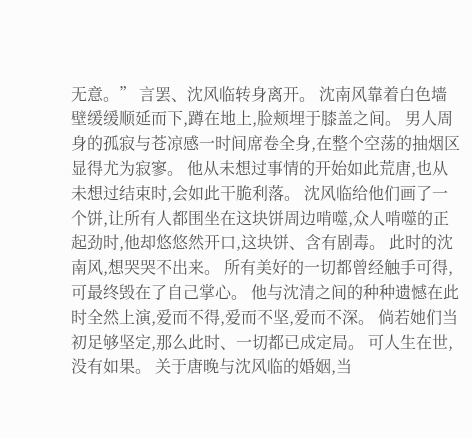无意。” 言罢、沈风临转身离开。 沈南风靠着白色墙壁缓缓顺延而下,蹲在地上,脸颊埋于膝盖之间。 男人周身的孤寂与苍凉感一时间席卷全身,在整个空荡的抽烟区显得尤为寂寥。 他从未想过事情的开始如此荒唐,也从未想过结束时,会如此干脆利落。 沈风临给他们画了一个饼,让所有人都围坐在这块饼周边啃噬,众人啃噬的正起劲时,他却悠悠然开口,这块饼、含有剧毒。 此时的沈南风,想哭哭不出来。 所有美好的一切都曾经触手可得,可最终毁在了自己掌心。 他与沈清之间的种种遗憾在此时全然上演,爱而不得,爱而不坚,爱而不深。 倘若她们当初足够坚定,那么此时、一切都已成定局。 可人生在世,没有如果。 关于唐晚与沈风临的婚姻,当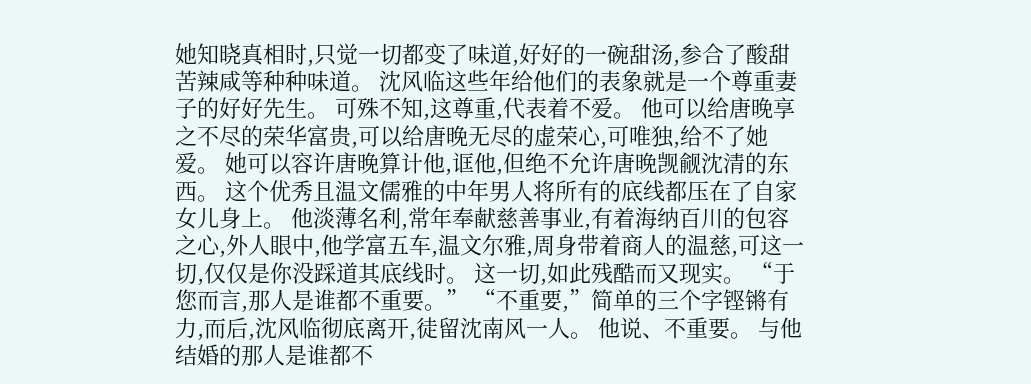她知晓真相时,只觉一切都变了味道,好好的一碗甜汤,参合了酸甜苦辣咸等种种味道。 沈风临这些年给他们的表象就是一个尊重妻子的好好先生。 可殊不知,这尊重,代表着不爱。 他可以给唐晚享之不尽的荣华富贵,可以给唐晚无尽的虚荣心,可唯独,给不了她爱。 她可以容许唐晚算计他,诓他,但绝不允许唐晚觊觎沈清的东西。 这个优秀且温文儒雅的中年男人将所有的底线都压在了自家女儿身上。 他淡薄名利,常年奉献慈善事业,有着海纳百川的包容之心,外人眼中,他学富五车,温文尔雅,周身带着商人的温慈,可这一切,仅仅是你没踩道其底线时。 这一切,如此残酷而又现实。 “于您而言,那人是谁都不重要。” “不重要,”简单的三个字铿锵有力,而后,沈风临彻底离开,徒留沈南风一人。 他说、不重要。 与他结婚的那人是谁都不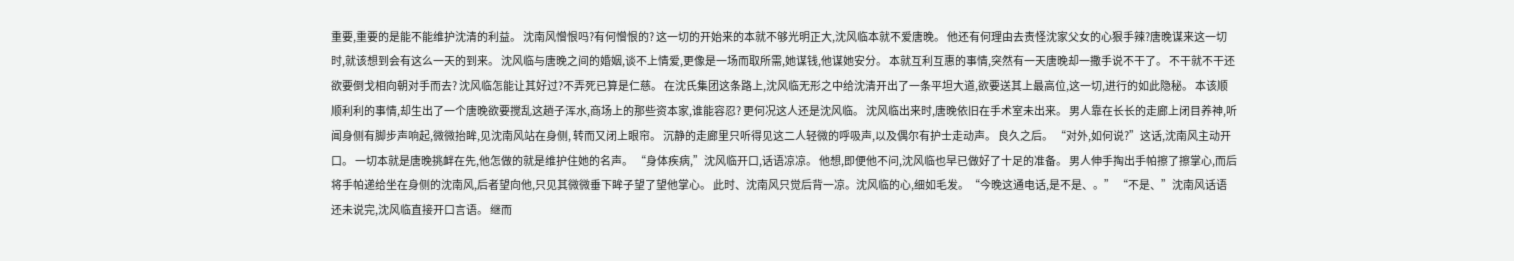重要,重要的是能不能维护沈清的利益。 沈南风憎恨吗?有何憎恨的? 这一切的开始来的本就不够光明正大,沈风临本就不爱唐晚。 他还有何理由去责怪沈家父女的心狠手辣?唐晚谋来这一切时,就该想到会有这么一天的到来。 沈风临与唐晚之间的婚姻,谈不上情爱,更像是一场而取所需,她谋钱,他谋她安分。 本就互利互惠的事情,突然有一天唐晚却一撒手说不干了。 不干就不干还欲要倒戈相向朝对手而去? 沈风临怎能让其好过?不弄死已算是仁慈。 在沈氏集团这条路上,沈风临无形之中给沈清开出了一条平坦大道,欲要送其上最高位,这一切,进行的如此隐秘。 本该顺顺利利的事情,却生出了一个唐晚欲要搅乱这趟子浑水,商场上的那些资本家,谁能容忍? 更何况这人还是沈风临。 沈风临出来时,唐晚依旧在手术室未出来。 男人靠在长长的走廊上闭目养神,听闻身侧有脚步声响起,微微抬眸,见沈南风站在身侧, 转而又闭上眼帘。 沉静的走廊里只听得见这二人轻微的呼吸声,以及偶尔有护士走动声。 良久之后。 “对外,如何说?”这话,沈南风主动开口。 一切本就是唐晚挑衅在先,他怎做的就是维护住她的名声。 “身体疾病,”沈风临开口,话语凉凉。 他想,即便他不问,沈风临也早已做好了十足的准备。 男人伸手掏出手帕擦了擦掌心,而后将手帕递给坐在身侧的沈南风,后者望向他,只见其微微垂下眸子望了望他掌心。 此时、沈南风只觉后背一凉。沈风临的心,细如毛发。“今晚这通电话,是不是、。” “不是、”沈南风话语还未说完,沈风临直接开口言语。 继而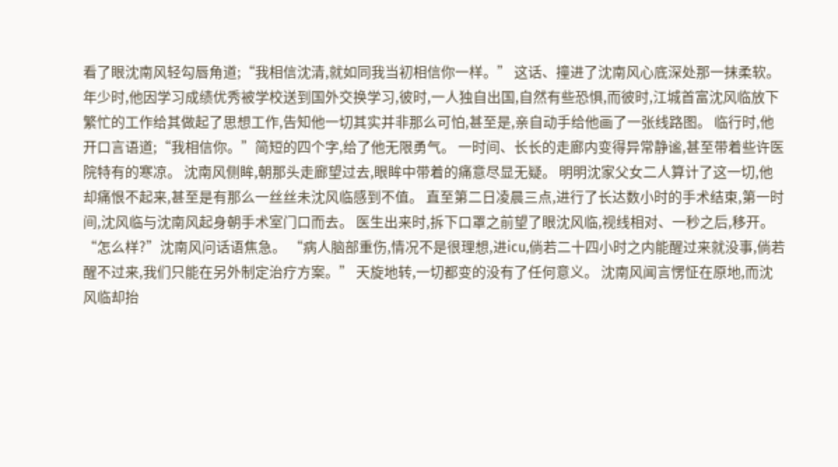看了眼沈南风轻勾唇角道;“我相信沈清,就如同我当初相信你一样。” 这话、撞进了沈南风心底深处那一抹柔软。 年少时,他因学习成绩优秀被学校送到国外交换学习,彼时,一人独自出国,自然有些恐惧,而彼时,江城首富沈风临放下繁忙的工作给其做起了思想工作,告知他一切其实并非那么可怕,甚至是,亲自动手给他画了一张线路图。 临行时,他开口言语道;“我相信你。”简短的四个字,给了他无限勇气。 一时间、长长的走廊内变得异常静谧,甚至带着些许医院特有的寒凉。 沈南风侧眸,朝那头走廊望过去,眼眸中带着的痛意尽显无疑。 明明沈家父女二人算计了这一切,他却痛恨不起来,甚至是有那么一丝丝未沈风临感到不值。 直至第二日凌晨三点,进行了长达数小时的手术结束,第一时间,沈风临与沈南风起身朝手术室门口而去。 医生出来时,拆下口罩之前望了眼沈风临,视线相对、一秒之后,移开。 “怎么样?”沈南风问话语焦急。 “病人脑部重伤,情况不是很理想,进icu,倘若二十四小时之内能醒过来就没事,倘若醒不过来,我们只能在另外制定治疗方案。” 天旋地转,一切都变的没有了任何意义。 沈南风闻言愣怔在原地,而沈风临却抬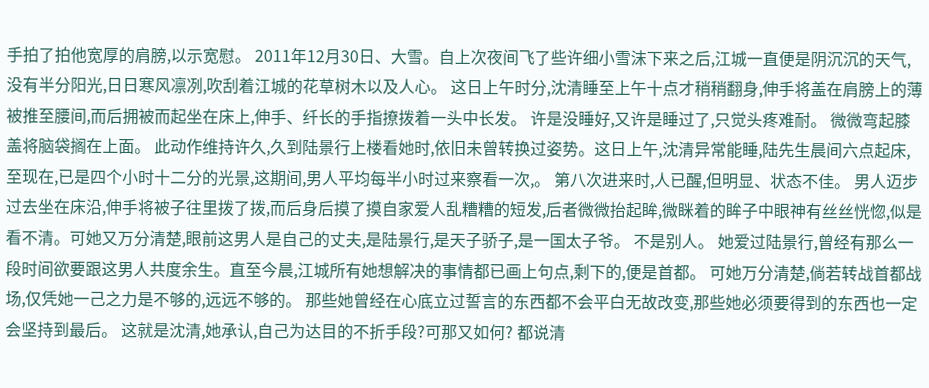手拍了拍他宽厚的肩膀,以示宽慰。 2011年12月30日、大雪。自上次夜间飞了些许细小雪沫下来之后,江城一直便是阴沉沉的天气,没有半分阳光,日日寒风凛冽,吹刮着江城的花草树木以及人心。 这日上午时分,沈清睡至上午十点才稍稍翻身,伸手将盖在肩膀上的薄被推至腰间,而后拥被而起坐在床上,伸手、纤长的手指撩拨着一头中长发。 许是没睡好,又许是睡过了,只觉头疼难耐。 微微弯起膝盖将脑袋搁在上面。 此动作维持许久,久到陆景行上楼看她时,依旧未曾转换过姿势。这日上午,沈清异常能睡,陆先生晨间六点起床,至现在,已是四个小时十二分的光景,这期间,男人平均每半小时过来察看一次,。 第八次进来时,人已醒,但明显、状态不佳。 男人迈步过去坐在床沿,伸手将被子往里拨了拨,而后身后摸了摸自家爱人乱糟糟的短发,后者微微抬起眸,微眯着的眸子中眼神有丝丝恍惚,似是看不清。可她又万分清楚,眼前这男人是自己的丈夫,是陆景行,是天子骄子,是一国太子爷。 不是别人。 她爱过陆景行,曾经有那么一段时间欲要跟这男人共度余生。直至今晨,江城所有她想解决的事情都已画上句点,剩下的,便是首都。 可她万分清楚,倘若转战首都战场,仅凭她一己之力是不够的,远远不够的。 那些她曾经在心底立过誓言的东西都不会平白无故改变,那些她必须要得到的东西也一定会坚持到最后。 这就是沈清,她承认,自己为达目的不折手段?可那又如何? 都说清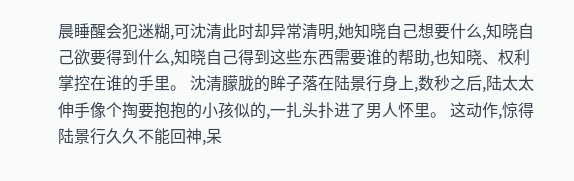晨睡醒会犯迷糊,可沈清此时却异常清明,她知晓自己想要什么,知晓自己欲要得到什么,知晓自己得到这些东西需要谁的帮助,也知晓、权利掌控在谁的手里。 沈清朦胧的眸子落在陆景行身上,数秒之后,陆太太伸手像个掏要抱抱的小孩似的,一扎头扑进了男人怀里。 这动作,惊得陆景行久久不能回神,呆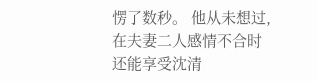愣了数秒。 他从未想过,在夫妻二人感情不合时还能享受沈清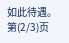如此待遇。 第(2/3)页